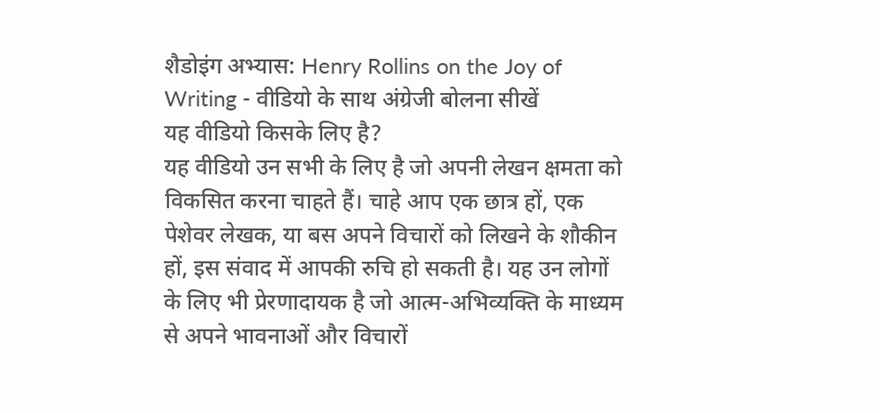शैडोइंग अभ्यास: Henry Rollins on the Joy of Writing - वीडियो के साथ अंग्रेजी बोलना सीखें
यह वीडियो किसके लिए है?
यह वीडियो उन सभी के लिए है जो अपनी लेखन क्षमता को विकसित करना चाहते हैं। चाहे आप एक छात्र हों, एक पेशेवर लेखक, या बस अपने विचारों को लिखने के शौकीन हों, इस संवाद में आपकी रुचि हो सकती है। यह उन लोगों के लिए भी प्रेरणादायक है जो आत्म-अभिव्यक्ति के माध्यम से अपने भावनाओं और विचारों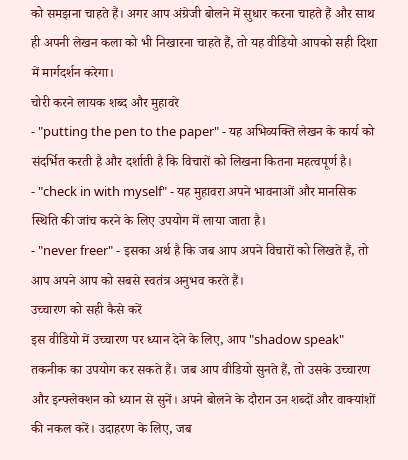को समझना चाहते हैं। अगर आप अंग्रेजी बोलने में सुधार करना चाहते हैं और साथ ही अपनी लेखन कला को भी निखारना चाहते हैं, तो यह वीडियो आपको सही दिशा में मार्गदर्शन करेगा।
चोरी करने लायक शब्द और मुहावरे
- "putting the pen to the paper" - यह अभिव्यक्ति लेखन के कार्य को संदर्भित करती है और दर्शाती है कि विचारों को लिखना कितना महत्वपूर्ण है।
- "check in with myself" - यह मुहावरा अपने भावनाओं और मानसिक स्थिति की जांच करने के लिए उपयोग में लाया जाता है।
- "never freer" - इसका अर्थ है कि जब आप अपने विचारों को लिखते हैं, तो आप अपने आप को सबसे स्वतंत्र अनुभव करते हैं।
उच्चारण को सही कैसे करें
इस वीडियो में उच्चारण पर ध्यान देने के लिए, आप "shadow speak" तकनीक का उपयोग कर सकते हैं। जब आप वीडियो सुनते हैं, तो उसके उच्चारण और इन्फ्लेक्शन को ध्यान से सुनें। अपने बोलने के दौरान उन शब्दों और वाक्यांशों की नकल करें। उदाहरण के लिए, जब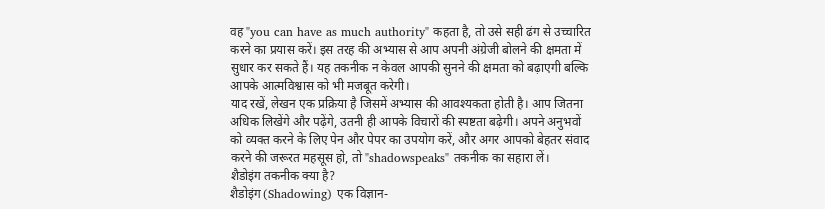वह "you can have as much authority" कहता है, तो उसे सही ढंग से उच्चारित करने का प्रयास करें। इस तरह की अभ्यास से आप अपनी अंग्रेजी बोलने की क्षमता में सुधार कर सकते हैं। यह तकनीक न केवल आपकी सुनने की क्षमता को बढ़ाएगी बल्कि आपके आत्मविश्वास को भी मजबूत करेगी।
याद रखें, लेखन एक प्रक्रिया है जिसमें अभ्यास की आवश्यकता होती है। आप जितना अधिक लिखेंगे और पढ़ेंगे, उतनी ही आपके विचारों की स्पष्टता बढ़ेगी। अपने अनुभवों को व्यक्त करने के लिए पेन और पेपर का उपयोग करें, और अगर आपको बेहतर संवाद करने की जरूरत महसूस हो, तो "shadowspeaks" तकनीक का सहारा लें।
शैडोइंग तकनीक क्या है?
शैडोइंग (Shadowing) एक विज्ञान-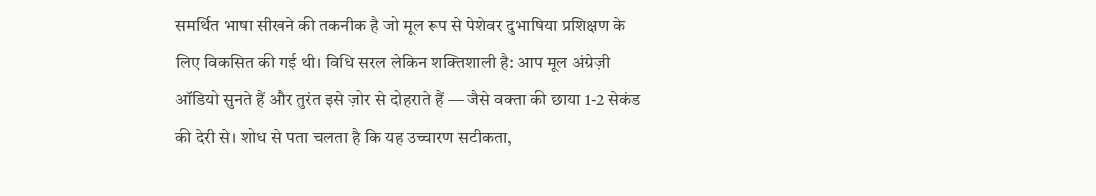समर्थित भाषा सीखने की तकनीक है जो मूल रूप से पेशेवर दुभाषिया प्रशिक्षण के लिए विकसित की गई थी। विधि सरल लेकिन शक्तिशाली है: आप मूल अंग्रेज़ी ऑडियो सुनते हैं और तुरंत इसे ज़ोर से दोहराते हैं — जैसे वक्ता की छाया 1-2 सेकंड की देरी से। शोध से पता चलता है कि यह उच्चारण सटीकता,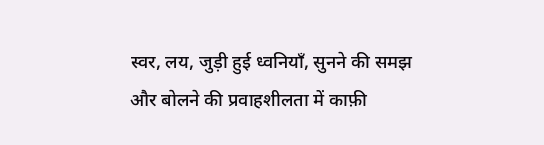स्वर, लय, जुड़ी हुई ध्वनियाँ, सुनने की समझ और बोलने की प्रवाहशीलता में काफ़ी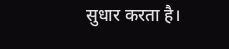सुधार करता है।